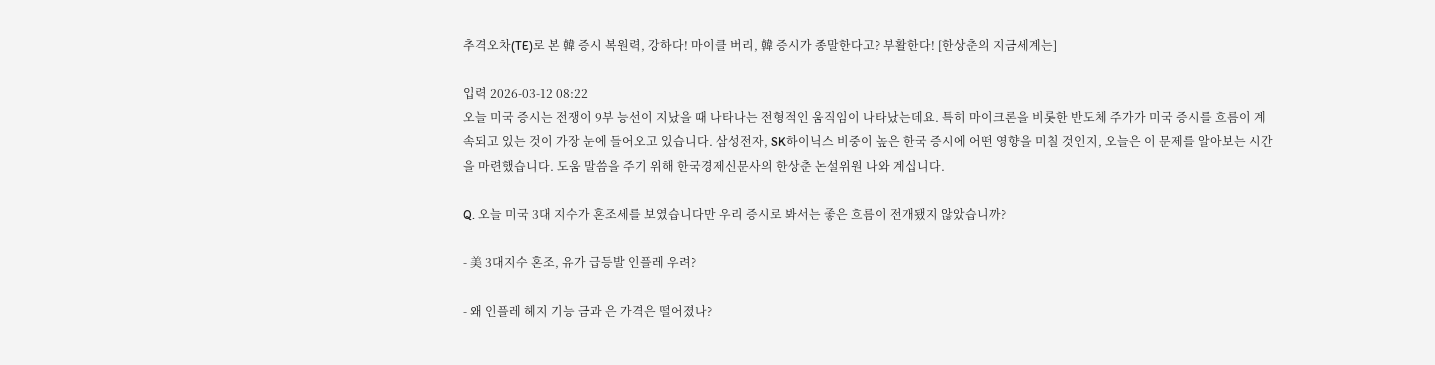추격오차(TE)로 본 韓 증시 복원력, 강하다! 마이클 버리, 韓 증시가 종말한다고? 부활한다! [한상춘의 지금세계는]

입력 2026-03-12 08:22
오늘 미국 증시는 전쟁이 9부 능선이 지났을 때 나타나는 전형적인 움직임이 나타났는데요. 특히 마이크론을 비롯한 반도체 주가가 미국 증시를 흐름이 계속되고 있는 것이 가장 눈에 들어오고 있습니다. 삼성전자, SK하이닉스 비중이 높은 한국 증시에 어떤 영향을 미칠 것인지, 오늘은 이 문제를 알아보는 시간을 마련했습니다. 도움 말씀을 주기 위해 한국경제신문사의 한상춘 논설위원 나와 계십니다.

Q. 오늘 미국 3대 지수가 혼조세를 보였습니다만 우리 증시로 봐서는 좋은 흐름이 전개됐지 않았습니까?

- 美 3대지수 혼조, 유가 급등발 인플레 우려?

- 왜 인플레 헤지 기능 금과 은 가격은 떨어졌나?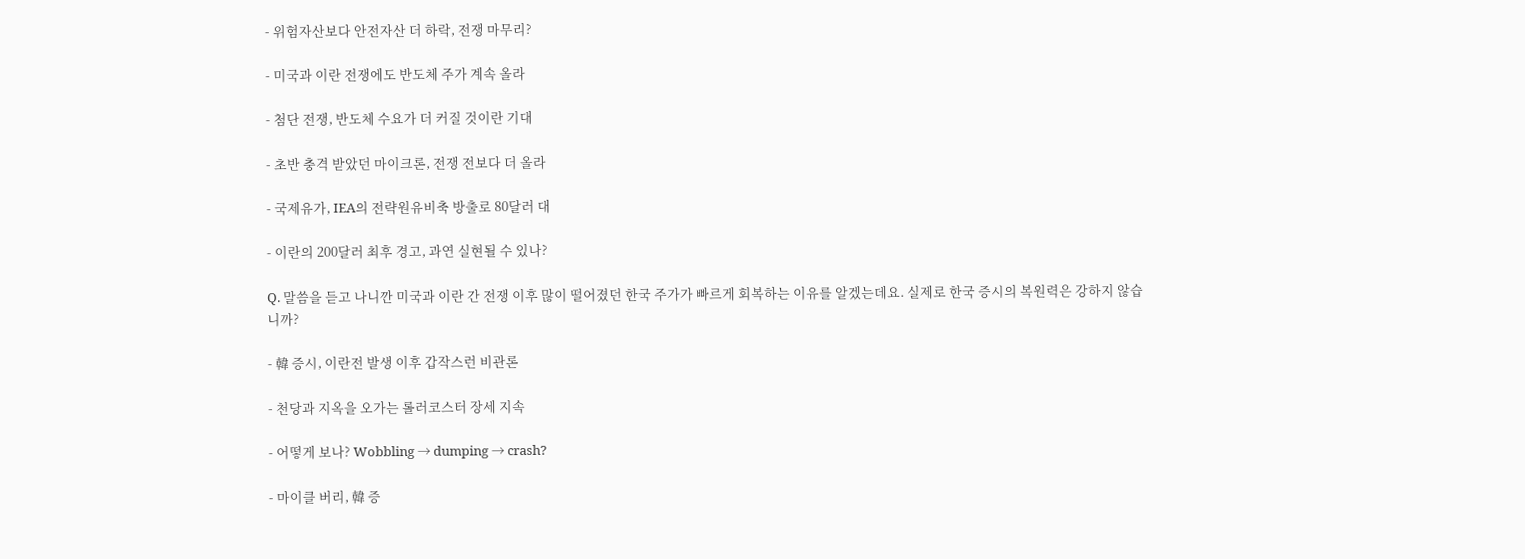- 위험자산보다 안전자산 더 하락, 전쟁 마무리?

- 미국과 이란 전쟁에도 반도체 주가 계속 올라

- 첨단 전쟁, 반도체 수요가 더 커질 것이란 기대

- 초반 충격 받았던 마이크론, 전쟁 전보다 더 올라

- 국제유가, IEA의 전략원유비축 방출로 80달러 대

- 이란의 200달러 최후 경고, 과연 실현될 수 있나?

Q. 말씀을 듣고 나니깐 미국과 이란 간 전쟁 이후 많이 떨어졌던 한국 주가가 빠르게 회복하는 이유를 알겠는데요. 실제로 한국 증시의 복원력은 강하지 않습니까?

- 韓 증시, 이란전 발생 이후 갑작스런 비관론

- 천당과 지옥을 오가는 롤러코스터 장세 지속

- 어떻게 보나? Wobbling → dumping → crash?

- 마이클 버리, 韓 증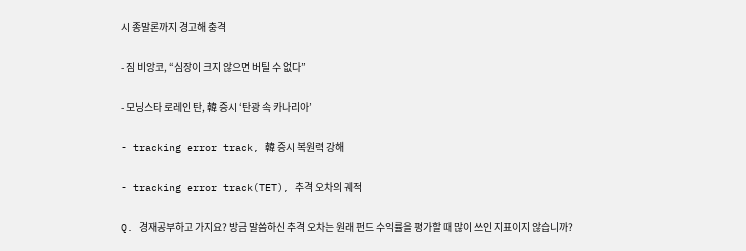시 종말론까지 경고해 충격

- 짐 비앙코, “심장이 크지 않으면 버틸 수 없다”

- 모닝스타 로레인 탄, 韓 증시 ‘탄광 속 카나리아’

- tracking error track, 韓 증시 복원력 강해

- tracking error track(TET), 추격 오차의 궤적

Q. 경재공부하고 가지요? 방금 말씀하신 추격 오차는 원래 펀드 수익률을 평가할 때 많이 쓰인 지표이지 않습니까?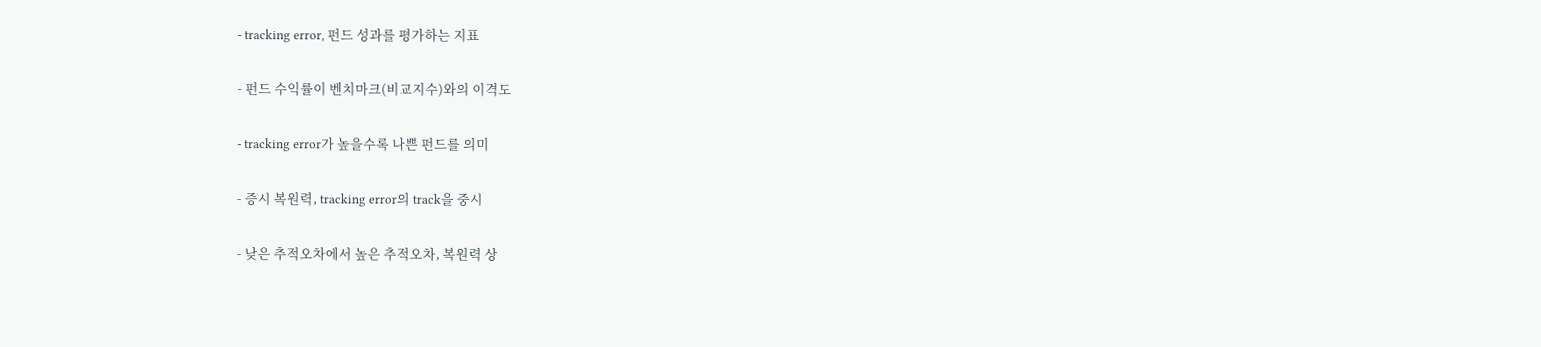- tracking error, 펀드 성과를 평가하는 지표

- 펀드 수익률이 벤치마크(비교지수)와의 이격도

- tracking error가 높을수록 나쁜 펀드를 의미

- 증시 복원력, tracking error의 track을 중시

- 낮은 추적오차에서 높은 추적오차, 복원력 상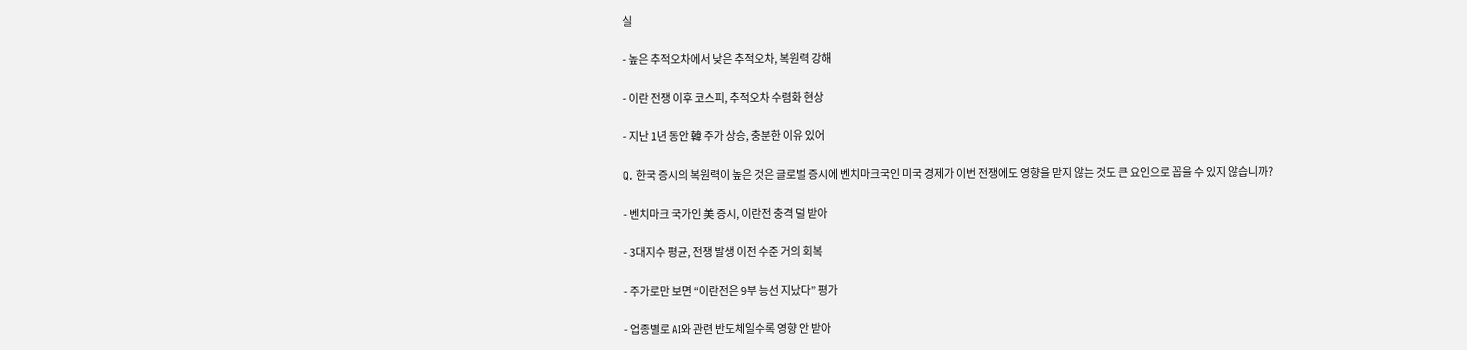실

- 높은 추적오차에서 낮은 추적오차, 복원력 강해

- 이란 전쟁 이후 코스피, 추적오차 수렴화 현상

- 지난 1년 동안 韓 주가 상승, 충분한 이유 있어

Q. 한국 증시의 복원력이 높은 것은 글로벌 증시에 벤치마크국인 미국 경제가 이번 전쟁에도 영향을 맏지 않는 것도 큰 요인으로 꼽을 수 있지 않습니까?

- 벤치마크 국가인 美 증시, 이란전 충격 덜 받아

- 3대지수 평균, 전쟁 발생 이전 수준 거의 회복

- 주가로만 보면 “이란전은 9부 능선 지났다” 평가

- 업종별로 AI와 관련 반도체일수록 영향 안 받아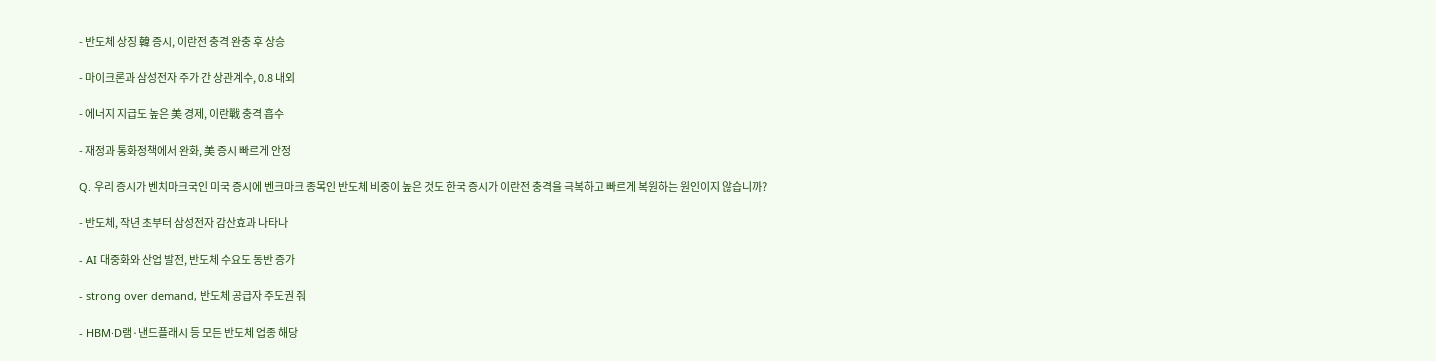- 반도체 상징 韓 증시, 이란전 충격 완충 후 상승

- 마이크론과 삼성전자 주가 간 상관계수, 0.8 내외

- 에너지 지급도 높은 美 경제, 이란戰 충격 흡수

- 재정과 통화정책에서 완화, 美 증시 빠르게 안정

Q. 우리 증시가 벤치마크국인 미국 증시에 벤크마크 종목인 반도체 비중이 높은 것도 한국 증시가 이란전 충격을 극복하고 빠르게 복원하는 원인이지 않습니까?

- 반도체, 작년 초부터 삼성전자 감산효과 나타나

- AI 대중화와 산업 발전, 반도체 수요도 동반 증가

- strong over demand, 반도체 공급자 주도권 줘

- HBM·D램·낸드플래시 등 모든 반도체 업종 해당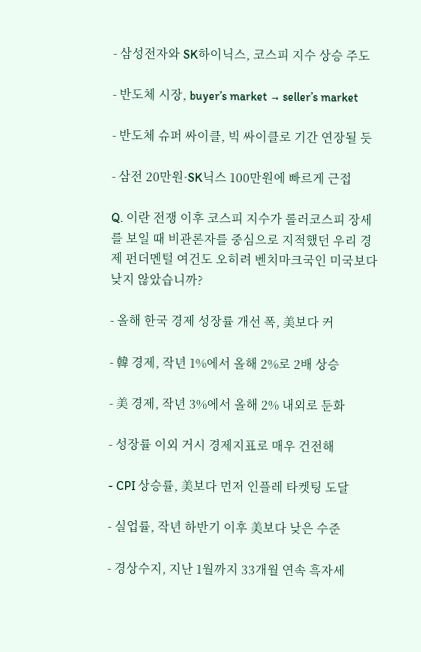- 삼성전자와 SK하이닉스, 코스피 지수 상승 주도

- 반도체 시장, buyer’s market → seller’s market

- 반도체 슈퍼 싸이클, 빅 싸이클로 기간 연장될 듯

- 삼전 20만원·SK닉스 100만원에 빠르게 근접

Q. 이란 전쟁 이후 코스피 지수가 롤러코스피 장세를 보일 때 비관론자를 중심으로 지적했던 우리 경제 펀더멘털 여건도 오히려 벤치마크국인 미국보다 낮지 않았습니까?

- 올해 한국 경제 성장률 개선 폭, 美보다 커

- 韓 경제, 작년 1%에서 올해 2%로 2배 상승

- 美 경제, 작년 3%에서 올해 2% 내외로 둔화

- 성장률 이외 거시 경제지표로 매우 건전해

- CPI 상승률, 美보다 먼저 인플레 타켓팅 도달

- 실업률, 작년 하반기 이후 美보다 낮은 수준

- 경상수지, 지난 1월까지 33개월 연속 흑자세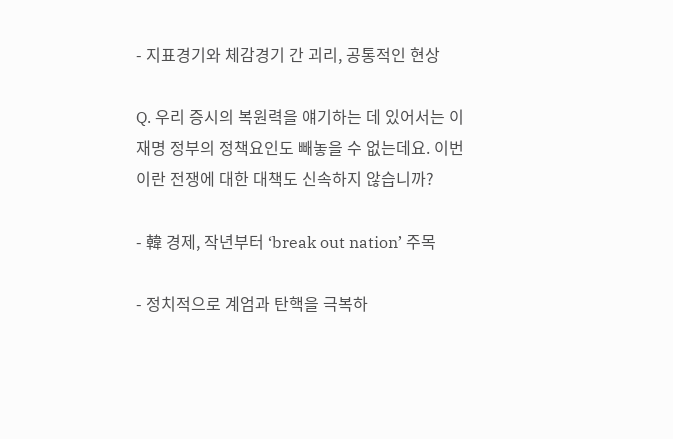- 지표경기와 체감경기 간 괴리, 공통적인 현상

Q. 우리 증시의 복원력을 얘기하는 데 있어서는 이재명 정부의 정책요인도 빼놓을 수 없는데요. 이번 이란 전쟁에 대한 대책도 신속하지 않습니까?

- 韓 경제, 작년부터 ‘break out nation’ 주목

- 정치적으로 계엄과 탄핵을 극복하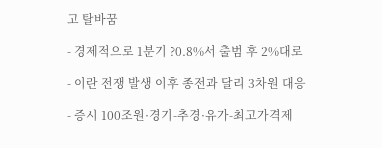고 탈바꿈

- 경제적으로 1분기 ?0.8%서 출범 후 2%대로

- 이란 전쟁 발생 이후 종전과 달리 3차원 대응

- 증시 100조원·경기-추경·유가-최고가격제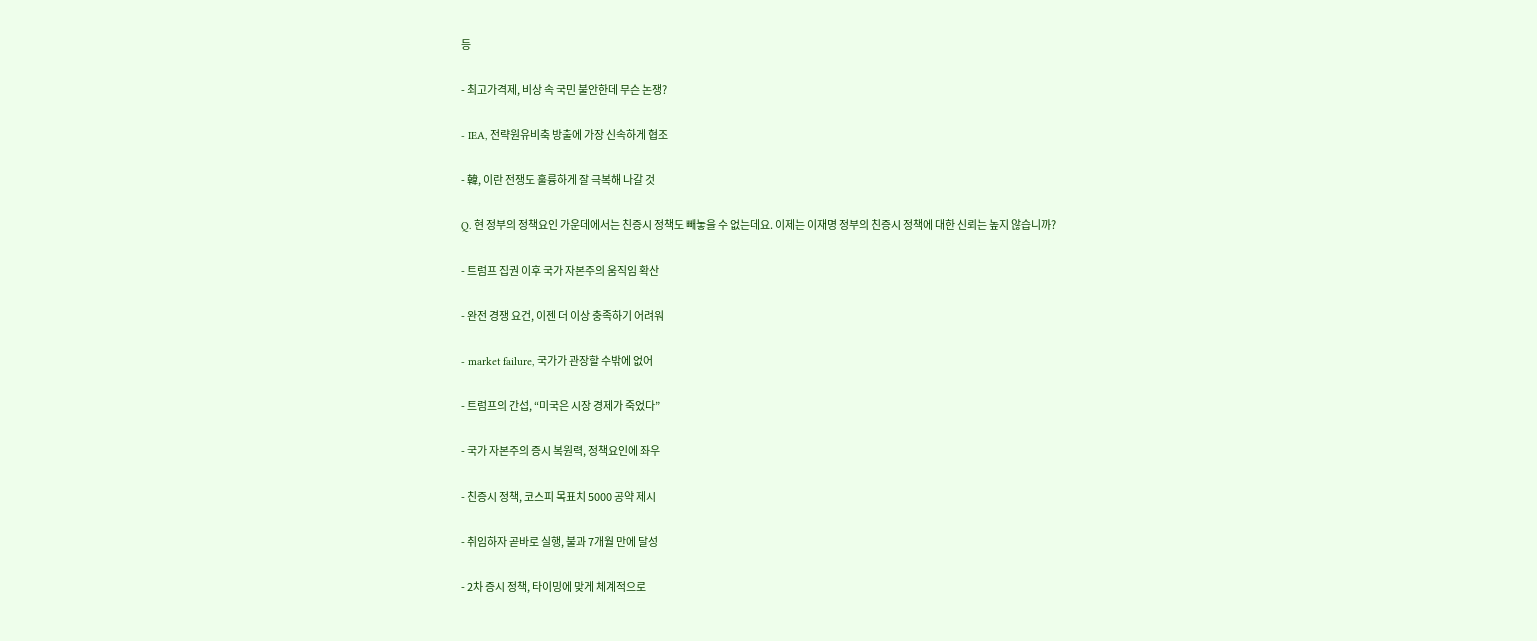등

- 최고가격제, 비상 속 국민 불안한데 무슨 논쟁?

- IEA, 전략원유비축 방출에 가장 신속하게 협조

- 韓, 이란 전쟁도 훌륭하게 잘 극복해 나갈 것

Q. 현 정부의 정책요인 가운데에서는 친증시 정책도 빼놓을 수 없는데요. 이제는 이재명 정부의 친증시 정책에 대한 신뢰는 높지 않습니까?

- 트럼프 집권 이후 국가 자본주의 움직임 확산

- 완전 경쟁 요건, 이젠 더 이상 충족하기 어려워

- market failure, 국가가 관장할 수밖에 없어

- 트럼프의 간섭, “미국은 시장 경제가 죽었다”

- 국가 자본주의 증시 복원력, 정책요인에 좌우

- 친증시 정책, 코스피 목표치 5000 공약 제시

- 취임하자 곧바로 실행, 불과 7개월 만에 달성

- 2차 증시 정책, 타이밍에 맞게 체계적으로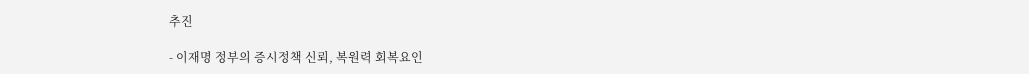추진

- 이재명 정부의 증시정책 신뢰, 복원력 회복요인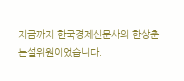지금까지 한국경제신문사의 한상춘 논설위원이었습니다.